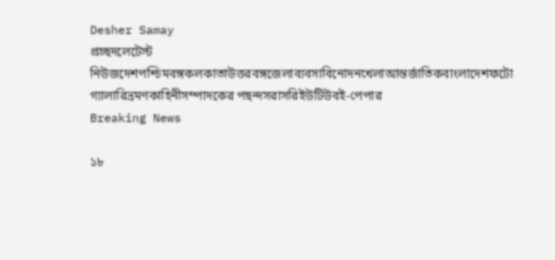Desher Samay
প্রচ্ছদলেটেস্ট নিউজদেশপশ্চিমবঙ্গকলকাতাউত্তরবঙ্গজেলাব্যবসাবিনোদনখেলাআন্তর্জাতিকবাংলাদেশফটো গ্যালারিভ্রমণকাহিনীসম্পাদকের পছন্দসরাসরিইউটিউবই-পেপার
Breaking News

১৮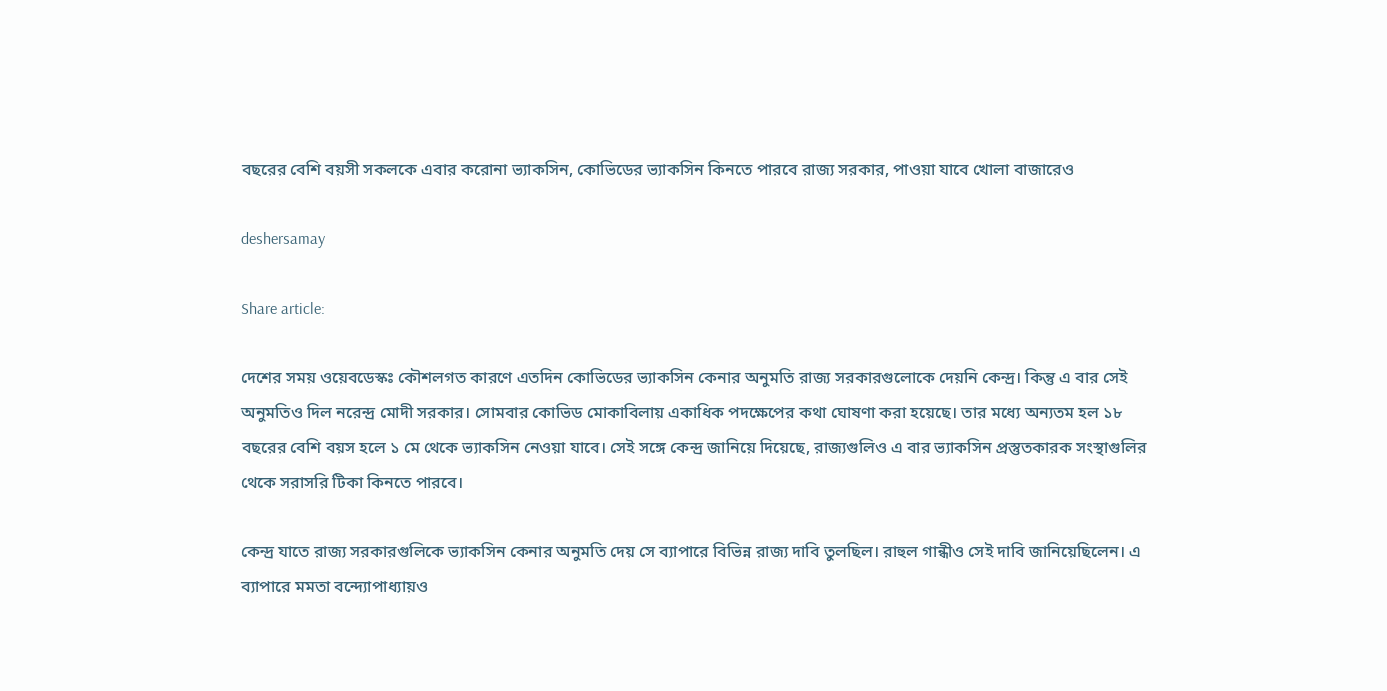বছরের বেশি বয়সী সকলকে এবার করোনা ভ্যাকসিন, কোভিডের ভ্যাকসিন কিনতে পারবে রাজ্য সরকার, পাওয়া যাবে খোলা বাজারেও

deshersamay

Share article:

দেশের সময় ওয়েবডেস্কঃ কৌশলগত কারণে এতদিন কোভিডের ভ্যাকসিন কেনার অনুমতি রাজ্য সরকারগুলোকে দেয়নি কেন্দ্র। কিন্তু এ বার সেই অনুমতিও দিল নরেন্দ্র মোদী সরকার। সোমবার কোভিড মোকাবিলায় একাধিক পদক্ষেপের কথা ঘোষণা করা হয়েছে। তার মধ্যে অন্যতম হল ১৮ বছরের বেশি বয়স হলে ১ মে থেকে ভ্যাকসিন নেওয়া যাবে। সেই সঙ্গে কেন্দ্র জানিয়ে দিয়েছে, রাজ্যগুলিও এ বার ভ্যাকসিন প্রস্তুতকারক সংস্থাগুলির থেকে সরাসরি টিকা কিনতে পারবে।

কেন্দ্র যাতে রাজ্য সরকারগুলিকে ভ্যাকসিন কেনার অনুমতি দেয় সে ব্যাপারে বিভিন্ন রাজ্য দাবি তুলছিল। রাহুল গান্ধীও সেই দাবি জানিয়েছিলেন। এ ব্যাপারে মমতা বন্দ্যোপাধ্যায়ও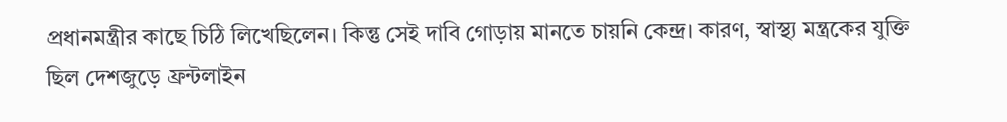প্রধানমন্ত্রীর কাছে চিঠি লিখেছিলেন। কিন্তু সেই দাবি গোড়ায় মানতে চায়নি কেন্দ্র। কারণ, স্বাস্থ্য মন্ত্রকের যুক্তি ছিল দেশজুড়ে ফ্রন্টলাইন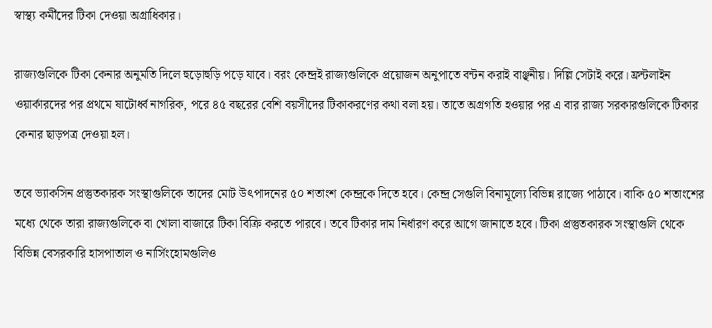স্বাস্থ্য কর্মীদের টিকা দেওয়া অগ্রাধিকার।

রাজ্যগুলিকে টিকা কেনার অনুমতি দিলে হুড়োহুড়ি পড়ে যাবে। বরং কেন্দ্রই রাজ্যগুলিকে প্রয়োজন অনুপাতে বন্টন করাই বাঞ্ছনীয়। দিল্লি সেটাই করে। ফ্রন্টলাইন ওয়ার্কারদের পর প্রথমে ষাটোর্ধ্ব নাগরিক, পরে ৪৫ বছরের বেশি বয়সীদের টিকাকরণের কথা বলা হয়। তাতে অগ্রগতি হওয়ার পর এ বার রাজ্য সরকারগুলিকে টিকার কেনার ছাড়পত্র দেওয়া হল।

তবে ভ্যাকসিন প্রস্তুতকারক সংস্থাগুলিকে তাদের মোট উৎপাদনের ৫০ শতাংশ কেন্দ্রকে দিতে হবে। কেন্দ্র সেগুলি বিনামূল্যে বিভিন্ন রাজ্যে পাঠাবে। বাকি ৫০ শতাংশের মধ্যে থেকে তারা রাজ্যগুলিকে বা খোলা বাজারে টিকা বিক্রি করতে পারবে। তবে টিকার দাম নির্ধারণ করে আগে জানাতে হবে। টিকা প্রস্তুতকারক সংস্থাগুলি থেকে বিভিন্ন বেসরকারি হাসপাতাল ও নার্সিংহোমগুলিও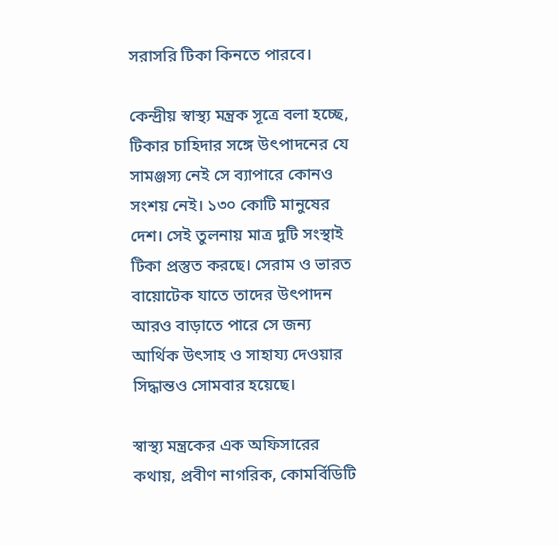সরাসরি টিকা কিনতে পারবে।

কেন্দ্রীয় স্বাস্থ্য মন্ত্রক সূত্রে বলা হচ্ছে, টিকার চাহিদার সঙ্গে উৎপাদনের যে সামঞ্জস্য নেই সে ব্যাপারে কোনও সংশয় নেই। ১৩০ কোটি মানুষের দেশ। সেই তুলনায় মাত্র দুটি সংস্থাই টিকা প্রস্তুত করছে। সেরাম ও ভারত বায়োটেক যাতে তাদের উৎপাদন আরও বাড়াতে পারে সে জন্য আর্থিক উৎসাহ ও সাহায্য দেওয়ার সিদ্ধান্তও সোমবার হয়েছে।

স্বাস্থ্য মন্ত্রকের এক অফিসারের কথায়, প্রবীণ নাগরিক, কোমর্বিডিটি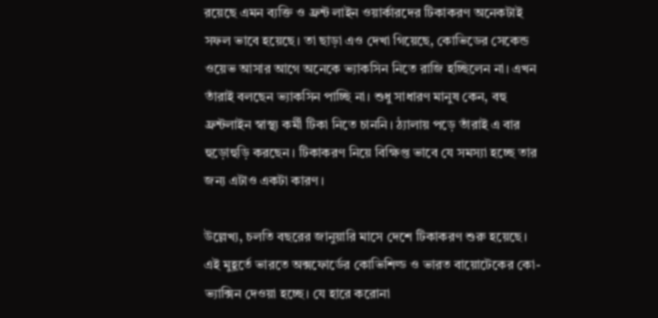রয়েছে এমন ব্যক্তি ও ফ্রন্ট লাইন ওয়ার্কারদের টিকাকরণ অনেকটাই সফল ভাবে হয়েছে। তা ছাড়া এও দেখা গিয়েছে, কোভিডের সেকেন্ড ওয়েভ আসার আগে অনেকে ভ্যাকসিন নিতে রাজি হচ্ছিলেন না। এখন তাঁরাই বলছেন ভ্যাকসিন পাচ্ছি না। শুধু সাধারণ মানুষ কেন, বহু ফ্রন্টলাইন স্বাস্থ্য কর্মী টিকা নিতে চাননি। ঠ্যালায় পড়ে তাঁরাই এ বার হুড়োহুড়ি করছেন। টিকাকরণ নিয়ে বিক্ষিপ্ত ভাবে যে সমস্যা হচ্ছে তার জন্য এটাও একটা কারণ।

উল্লেখ্য, চলতি বছরের জানুয়ারি মাসে দেশে টিকাকরণ শুরু হয়েছে। এই মুহূর্তে ভারতে অক্সফোর্ডের কোভিশিল্ড ও ভারত বায়োটেকের কো-ভ্যাক্সিন দেওয়া হচ্ছে। যে হারে করোনা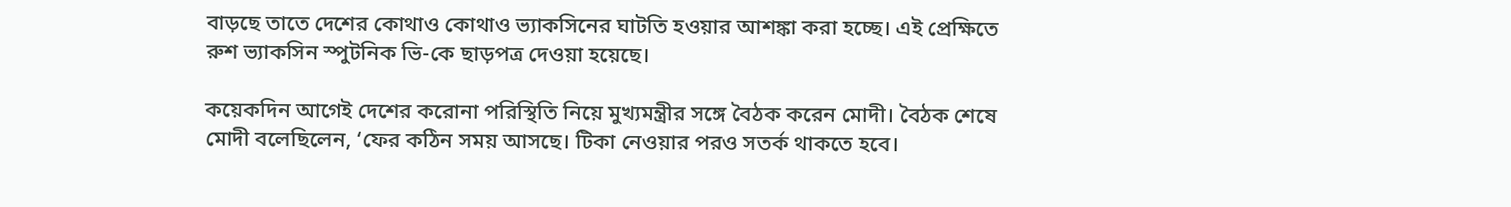বাড়ছে তাতে দেশের কোথাও কোথাও ভ্যাকসিনের ঘাটতি হওয়ার আশঙ্কা করা হচ্ছে। এই প্রেক্ষিতে রুশ ভ্যাকসিন স্পুটনিক ভি-কে ছাড়পত্র দেওয়া হয়েছে।

কয়েকদিন আগেই দেশের করোনা পরিস্থিতি নিয়ে মুখ্যমন্ত্রীর সঙ্গে বৈঠক করেন মোদী। বৈঠক শেষে মোদী বলেছিলেন, ‘ফের কঠিন সময় আসছে। টিকা নেওয়ার পরও সতর্ক থাকতে হবে।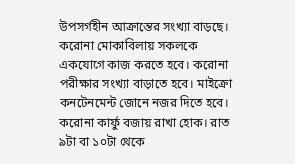উপসর্গহীন আক্রান্তের সংখ্যা বাড়ছে। করোনা মোকাবিলায় সকলকে একযোগে কাজ করতে হবে। করোনা পরীক্ষার সংখ্যা বাড়াতে হবে। মাইক্রো কনটেনমেন্ট জোনে নজর দিতে হবে। করোনা কার্ফু বজায় রাখা হোক। রাত ৯টা বা ১০টা থেকে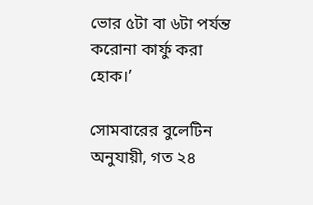ভোর ৫টা বা ৬টা পর্যন্ত করোনা কার্ফু করা হোক।’

সোমবারের বুলেটিন অনুযায়ী, গত ২৪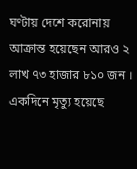ঘণ্টায় দেশে করোনায় আক্রান্ত হয়েছেন আরও ২ লাখ ৭৩ হাজার ৮১০ জন । একদিনে মৃত্যু হয়েছে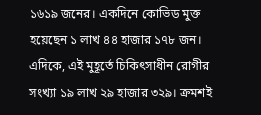১৬১৯ জনের। একদিনে কোভিড মুক্ত হয়েছেন ১ লাখ ৪৪ হাজার ১৭৮ জন। এদিকে, এই মুহূর্তে চিকিৎসাধীন রোগীর সংখ্যা ১৯ লাখ ২৯ হাজার ৩২৯। ক্রমশই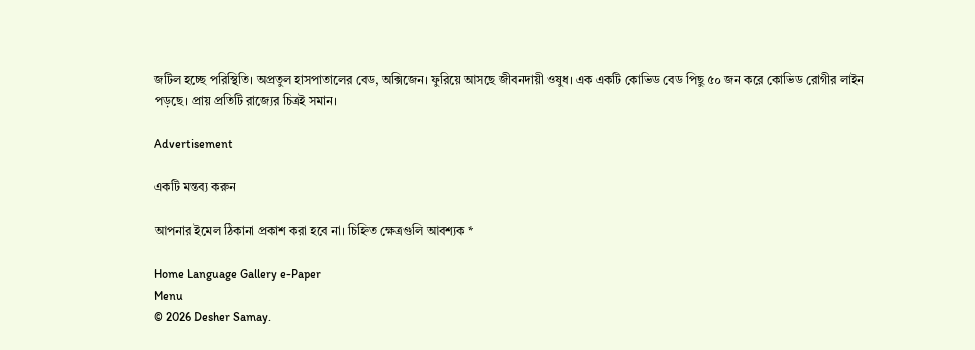জটিল হচ্ছে পরিস্থিতি। অপ্রতুল হাসপাতালের বেড, অক্সিজেন। ফুরিয়ে আসছে জীবনদায়ী ওষুধ। এক একটি কোভিড বেড পিছু ৫০ জন করে কোভিড রোগীর লাইন পড়ছে। প্রায় প্রতিটি রাজ্যের চিত্রই সমান।

Advertisement

একটি মন্তব্য করুন

আপনার ইমেল ঠিকানা প্রকাশ করা হবে না। চিহ্নিত ক্ষেত্রগুলি আবশ্যক *

Home Language Gallery e-Paper
Menu
© 2026 Desher Samay.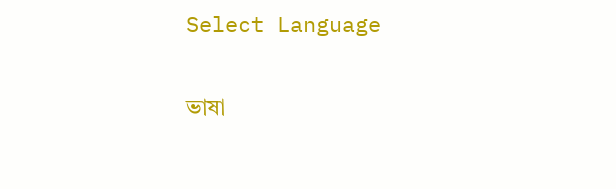Select Language

ভাষা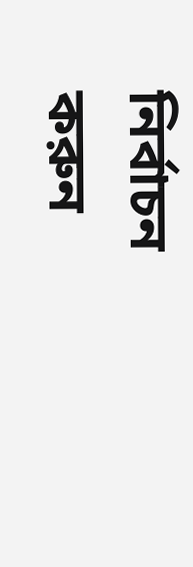নির্বাচন করুন